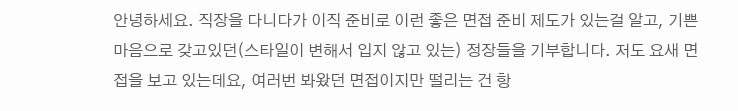안녕하세요. 직장을 다니다가 이직 준비로 이런 좋은 면접 준비 제도가 있는걸 알고, 기쁜 마음으로 갖고있던(스타일이 변해서 입지 않고 있는) 정장들을 기부합니다. 저도 요새 면접을 보고 있는데요, 여러번 봐왔던 면접이지만 떨리는 건 항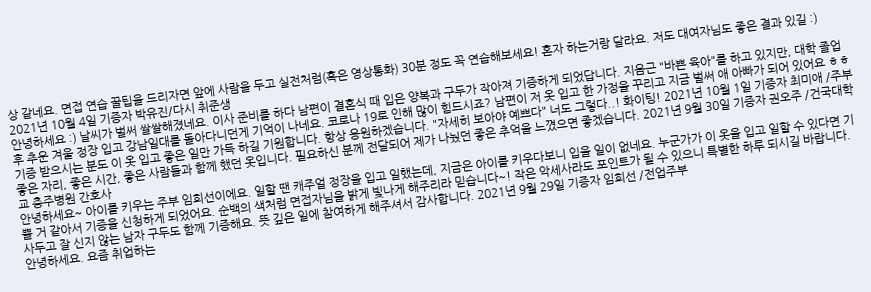상 같네요. 면접 연습 꿀팁을 드리자면 앞에 사람을 두고 실전처럼(혹은 영상통화) 30분 정도 꼭 연습해보세요! 혼자 하는거랑 달라요. 저도 대여자님도 좋은 결과 있길 :) 2021년 10월 4일 기증자 박유진/다시 취준생
안녕하세요 :) 날씨가 벌써 쌀쌀해졌네요. 이사 준비를 하다 남편이 결혼식 때 입은 양복과 구두가 작아져 기증하게 되었답니다. 지음근 "바쁜 육아"를 하고 있지만, 대학 졸업 후 추운 겨울 정장 입고 강남일대를 돌아다니던게 기억이 나네요. 코로나 19로 인해 많이 힘드시죠? 남편이 저 옷 입고 한 가정을 꾸리고 지금 벌써 애 아빠가 되어 있어요 ㅎㅎ 기증 받으시는 분도 이 옷 입고 좋은 일만 가득 하길 기원합니다. 항상 응원하겠습니다. "자세히 보아야 예쁘다" 너도 그렇다..! 화이팅! 2021년 10월 1일 기증자 최미애 /주부
좋은 자리, 좋은 시간, 좋은 사람들과 함께 했던 옷입니다. 필요하신 분께 전달되어 제가 나눴던 좋은 추억을 느꼈으면 좋겠습니다. 2021년 9월 30일 기증자 권오주 /건국대학교 충주병원 간호사
안녕하세요~ 아이를 키우는 주부 임희선이에요. 일할 땐 캐주얼 정장을 입고 일했는데, 지금은 아이를 키우다보니 입을 일이 없네요. 누군가가 이 옷을 입고 일할 수 있다면 기쁠 거 같아서 기증을 신청하게 되었어요. 순백의 색처럼 면접자님을 밝게 빛나게 해주리라 믿습니다~! 작은 악세사라도 포인트가 될 수 있으니 특별한 하루 되시길 바랍니다. 사두고 잘 신지 않는 남자 구두도 함께 기증해요. 뜻 깊은 일에 참여하게 해주셔서 감사합니다. 2021년 9월 29일 기증자 임희선 /전업주부
안녕하세요. 요즘 취업하는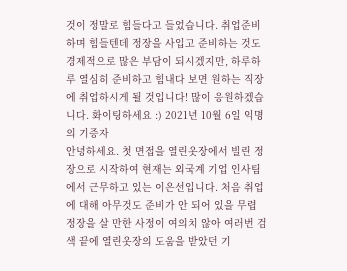것이 정말로 힘들다고 들었습니다. 취업준비하며 힘들텐데 정장을 사입고 준비하는 것도 경제적으로 많은 부담이 되시겠지만, 하루하루 열심히 준비하고 힘내다 보면 원하는 직장에 취업하시게 될 것입니다! 많이 응원하겠습니다. 화이팅하세요 :) 2021년 10월 6일 익명의 기증자
안녕하세요. 첫 면접을 열린옷장에서 빌린 정장으로 시작하여 현재는 외국계 기업 인사팀에서 근무하고 있는 이은선입니다. 처음 취업에 대해 아무것도 준비가 안 되어 있을 무렵 정장을 살 만한 사정이 여의치 않아 여러번 검색 끝에 열린옷장의 도움을 받았던 기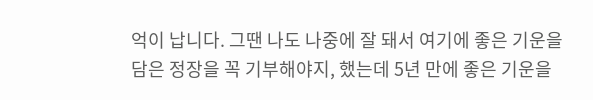억이 납니다. 그땐 나도 나중에 잘 돼서 여기에 좋은 기운을 담은 정장을 꼭 기부해야지, 했는데 5년 만에 좋은 기운을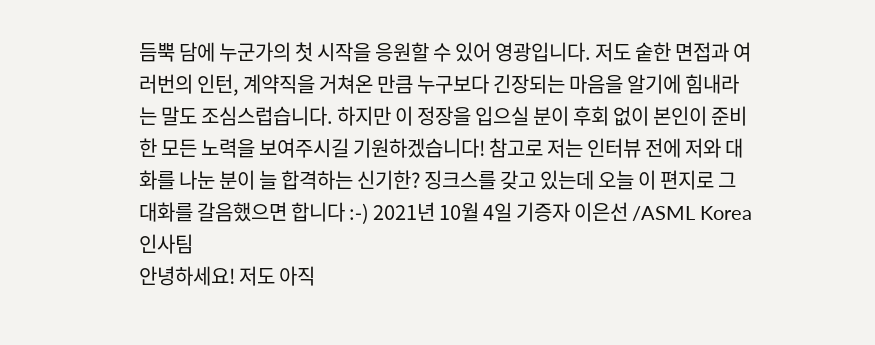듬뿍 담에 누군가의 첫 시작을 응원할 수 있어 영광입니다. 저도 숱한 면접과 여러번의 인턴, 계약직을 거쳐온 만큼 누구보다 긴장되는 마음을 알기에 힘내라는 말도 조심스럽습니다. 하지만 이 정장을 입으실 분이 후회 없이 본인이 준비한 모든 노력을 보여주시길 기원하겠습니다! 참고로 저는 인터뷰 전에 저와 대화를 나눈 분이 늘 합격하는 신기한? 징크스를 갖고 있는데 오늘 이 편지로 그 대화를 갈음했으면 합니다 :-) 2021년 10월 4일 기증자 이은선 /ASML Korea 인사팀
안녕하세요! 저도 아직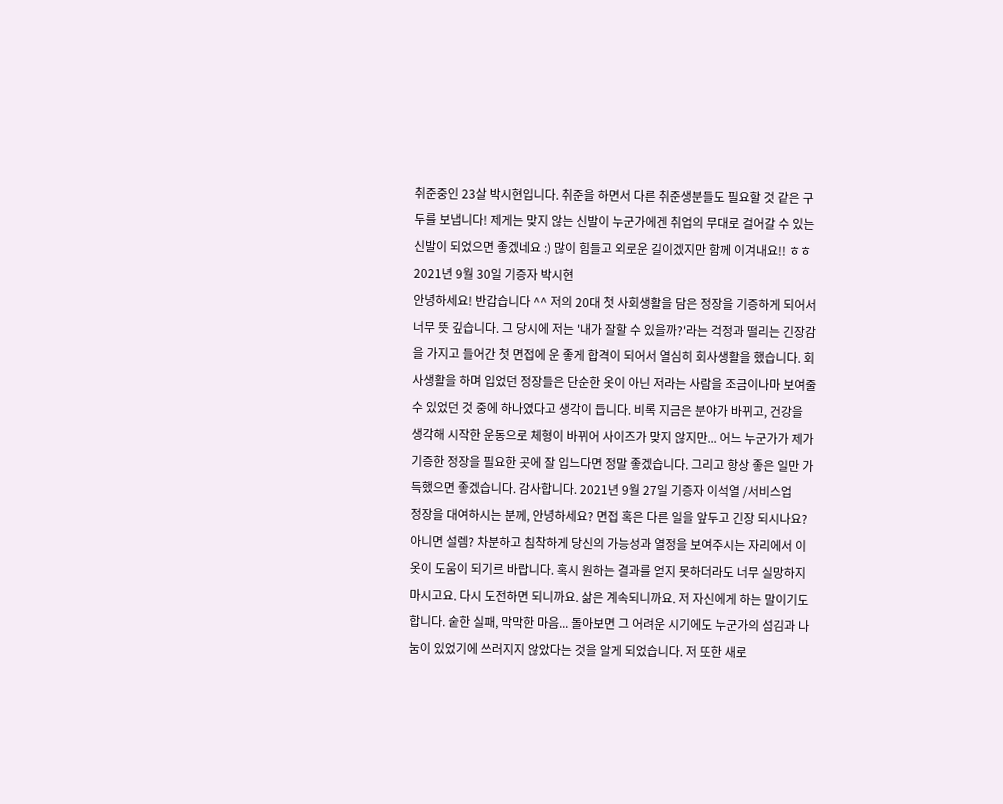취준중인 23살 박시현입니다. 취준을 하면서 다른 취준생분들도 필요할 것 같은 구두를 보냅니다! 제게는 맞지 않는 신발이 누군가에겐 취업의 무대로 걸어갈 수 있는 신발이 되었으면 좋겠네요 :) 많이 힘들고 외로운 길이겠지만 함께 이겨내요!! ㅎㅎ 2021년 9월 30일 기증자 박시현
안녕하세요! 반갑습니다 ^^ 저의 20대 첫 사회생활을 담은 정장을 기증하게 되어서 너무 뜻 깊습니다. 그 당시에 저는 '내가 잘할 수 있을까?'라는 걱정과 떨리는 긴장감을 가지고 들어간 첫 면접에 운 좋게 합격이 되어서 열심히 회사생활을 했습니다. 회사생활을 하며 입었던 정장들은 단순한 옷이 아닌 저라는 사람을 조금이나마 보여줄 수 있었던 것 중에 하나였다고 생각이 듭니다. 비록 지금은 분야가 바뀌고, 건강을 생각해 시작한 운동으로 체형이 바뀌어 사이즈가 맞지 않지만... 어느 누군가가 제가 기증한 정장을 필요한 곳에 잘 입느다면 정말 좋겠습니다. 그리고 항상 좋은 일만 가득했으면 좋겠습니다. 감사합니다. 2021년 9월 27일 기증자 이석열 /서비스업
정장을 대여하시는 분께, 안녕하세요? 면접 혹은 다른 일을 앞두고 긴장 되시나요? 아니면 설렘? 차분하고 침착하게 당신의 가능성과 열정을 보여주시는 자리에서 이 옷이 도움이 되기르 바랍니다. 혹시 원하는 결과를 얻지 못하더라도 너무 실망하지 마시고요. 다시 도전하면 되니까요. 삶은 계속되니까요. 저 자신에게 하는 말이기도 합니다. 숱한 실패, 막막한 마음... 돌아보면 그 어려운 시기에도 누군가의 섬김과 나눔이 있었기에 쓰러지지 않았다는 것을 알게 되었습니다. 저 또한 새로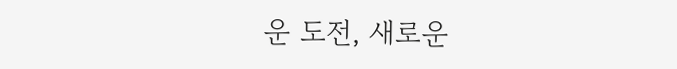운 도전, 새로운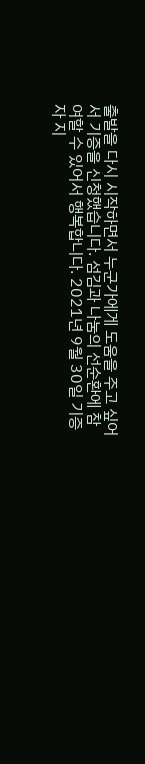출발을 다시 시작하면서 누군가에게 도움을 주고 싶어서 기증을 신청했습니다. 섬김과 나눔의 선순환에 참여할 수 있어서 행복합니다. 2021년 9월 30일 기증자 지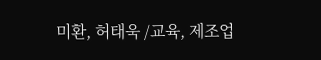미환, 허태욱 /교육, 제조업